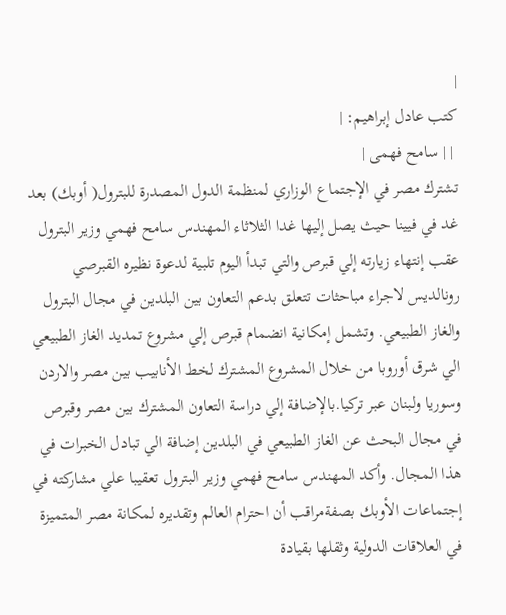|
كتب عادل إبراهيم: |
 | | سامح فهمى |
تشترك مصر في الإجتماع الوزاري لمنظمة الدول المصدرة للبترول( أوبك) بعد غد في فيينا حيث يصل إليها غدا الثلاثاء المهندس سامح فهمي وزير البترول عقب إنتهاء زيارته إلي قبرص والتي تبدأ اليوم تلبية لدعوة نظيره القبرصي رونالديس لاجراء مباحثات تتعلق بدعم التعاون بين البلدين في مجال البترول والغاز الطبيعي. وتشمل إمكانية انضمام قبرص إلي مشروع تمديد الغاز الطبيعي الي شرق أوروبا من خلال المشروع المشترك لخط الأنابيب بين مصر والاردن وسوريا ولبنان عبر تركيا.بالإضافة إلي دراسة التعاون المشترك بين مصر وقبرص في مجال البحث عن الغاز الطبيعي في البلدين إضافة الي تبادل الخبرات في هذا المجال. وأكد المهندس سامح فهمي وزير البترول تعقيبا علي مشاركته في إجتماعات الأوبك بصفةمراقب أن احترام العالم وتقديره لمكانة مصر المتميزة في العلاقات الدولية وثقلها بقيادة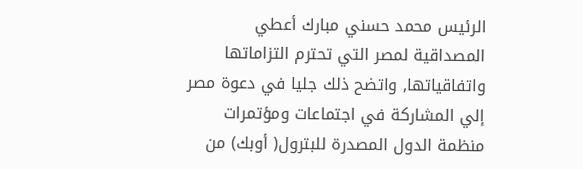الرئيس محمد حسني مبارك أعطي المصداقية لمصر التي تحترم التزاماتها واتفاقياتها, واتضح ذلك جليا في دعوة مصر إلي المشاركة في اجتماعات ومؤتمرات منظمة الدول المصدرة للبترول( أوبك) من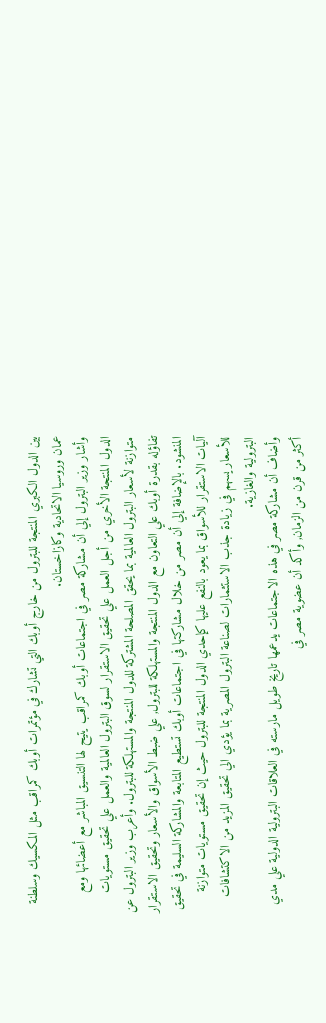بين الدول الكبري المنتجة للبترول من خارج أوبك التي تشارك في مؤتمرات أوبك كمراقب مثل المكسيك وسلطنة عمان وروسيا الاتحادية وكازاخستان.
وأشار وزير البترول إلي أن مشاركة مصر في اجتماعات أوبك كمراقب يتيح لها التنسيق المباشر مع أعضائها ومع الدول المنتجة الأخري من أجل العمل علي تحقيق الاستقرار لسوق البترول العالمية والعمل علي تحقيق مستويات متوازنة لأسعار البترول العالمية بما يحقق المصلحة المشتركة للدول المنتجة والمستهلكة للبترول. وأعرب وزير البترول عن تفاؤله بقدرة أوبك علي التعاون مع الدول المنتجة والمستهلكة للبترول, علي ضبط الأسواق والأسعار وتحقيق الاستقرار المنشود. بالإضافة إلي أن مصر من خلال مشاركتها في اجتماعات أوبك تستطيع المتابعة والمشاركة السليمة في تحقيق آليات الاستقرار للأسواق بما يعود بالنفع عليها كإحدي الدول المنتجة للبترول حيث إن تحقيق مستويات متوازنة للأسعار يسهم في زيادة جذب الاستثمارات لصناعة البترول المصرية بما يؤدي الي تحقيق المزيد من الاكتشافات البترولية والغازية.
وأضاف أن مشاركة مصر في هذه الاجتماعات يدعمها تاريخ طويل مارسته في العلاقات البترولية الدولية علي مدي أكثر من قرن من الزمان, وأكد أن عضوية مصر في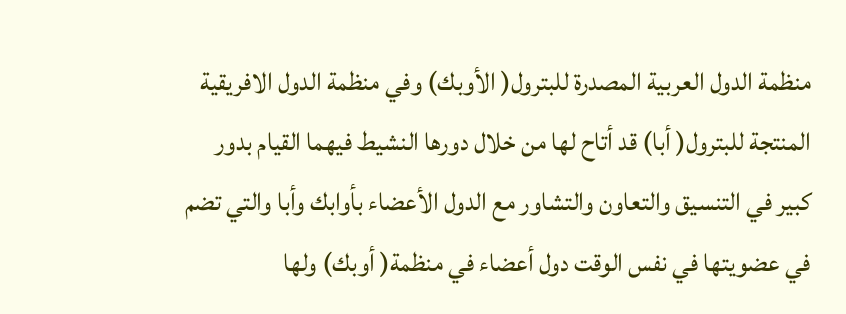منظمة الدول العربية المصدرة للبترول( الأوبك) وفي منظمة الدول الافريقية المنتجة للبترول( أبا) قد أتاح لها من خلال دورها النشيط فيهما القيام بدور كبير في التنسيق والتعاون والتشاور مع الدول الأعضاء بأوابك وأبا والتي تضم في عضويتها في نفس الوقت دول أعضاء في منظمة( أوبك) ولها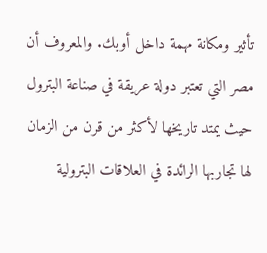تأثير ومكانة مهمة داخل أوبك. والمعروف أن مصر التي تعتبر دولة عريقة في صناعة البترول حيث يمتد تاريخها لأكثر من قرن من الزمان لها تجاربها الرائدة في العلاقات البترولية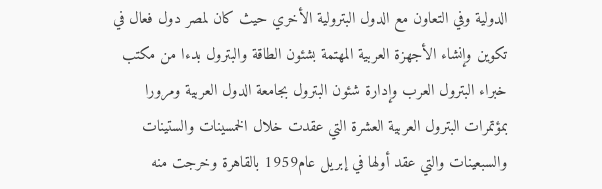الدولية وفي التعاون مع الدول البترولية الأخري حيث كان لمصر دول فعال في تكوين وإنشاء الأجهزة العربية المهتمة بشئون الطاقة والبترول بدءا من مكتب خبراء البترول العرب وإدارة شئون البترول بجامعة الدول العربية ومرورا بمؤتمرات البترول العربية العشرة التي عقدت خلال الخمسينات والستينات والسبعينات والتي عقد أولها في إبريل عام1959 بالقاهرة وخرجت منه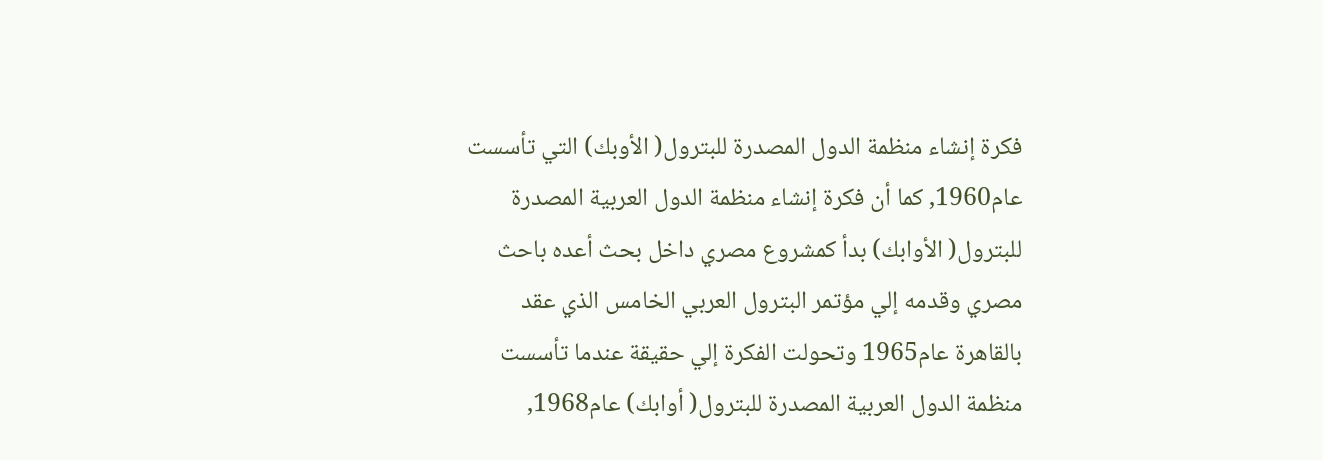فكرة إنشاء منظمة الدول المصدرة للبترول( الأوبك) التي تأسست عام1960, كما أن فكرة إنشاء منظمة الدول العربية المصدرة للبترول( الأوابك) بدأ كمشروع مصري داخل بحث أعده باحث مصري وقدمه إلي مؤتمر البترول العربي الخامس الذي عقد بالقاهرة عام1965 وتحولت الفكرة إلي حقيقة عندما تأسست منظمة الدول العربية المصدرة للبترول( أوابك) عام1968,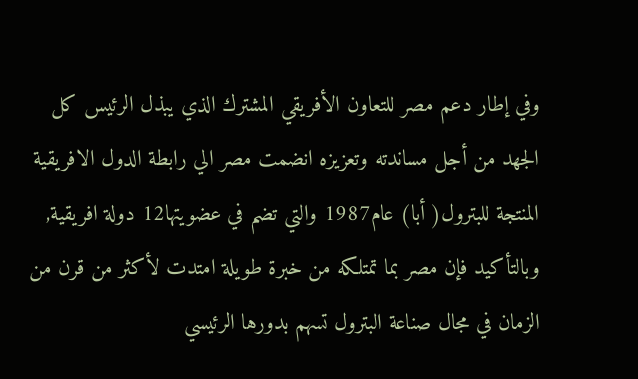وفي إطار دعم مصر للتعاون الأفريقي المشترك الذي يبذل الرئيس كل الجهد من أجل مساندته وتعزيزه انضمت مصر الي رابطة الدول الافريقية المنتجة للبترول( أبا) عام1987 والتي تضم في عضويتها12 دولة افريقية, وبالتأكيد فإن مصر بما تمتلكه من خبرة طويلة امتدت لأكثر من قرن من الزمان في مجال صناعة البترول تسهم بدورها الرئيسي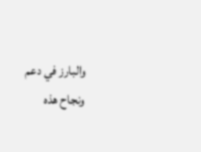والبارز في دعم ونجاح هذه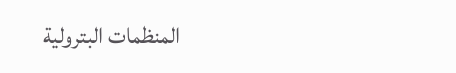المنظمات البترولية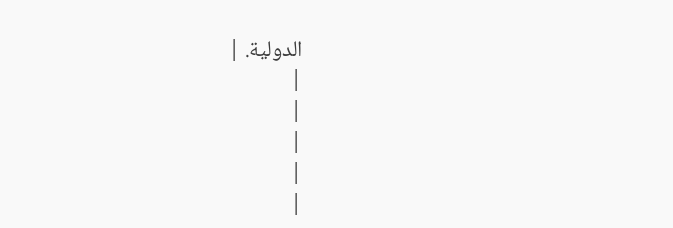الدولية. |
|
|
|
|
|